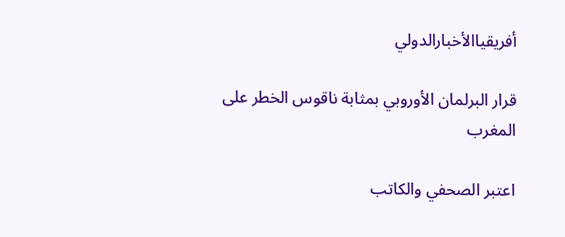أفريقياالأخبارالدولي

قرار البرلمان الأوروبي بمثابة ناقوس الخطر على المغرب

اعتبر الصحفي والكاتب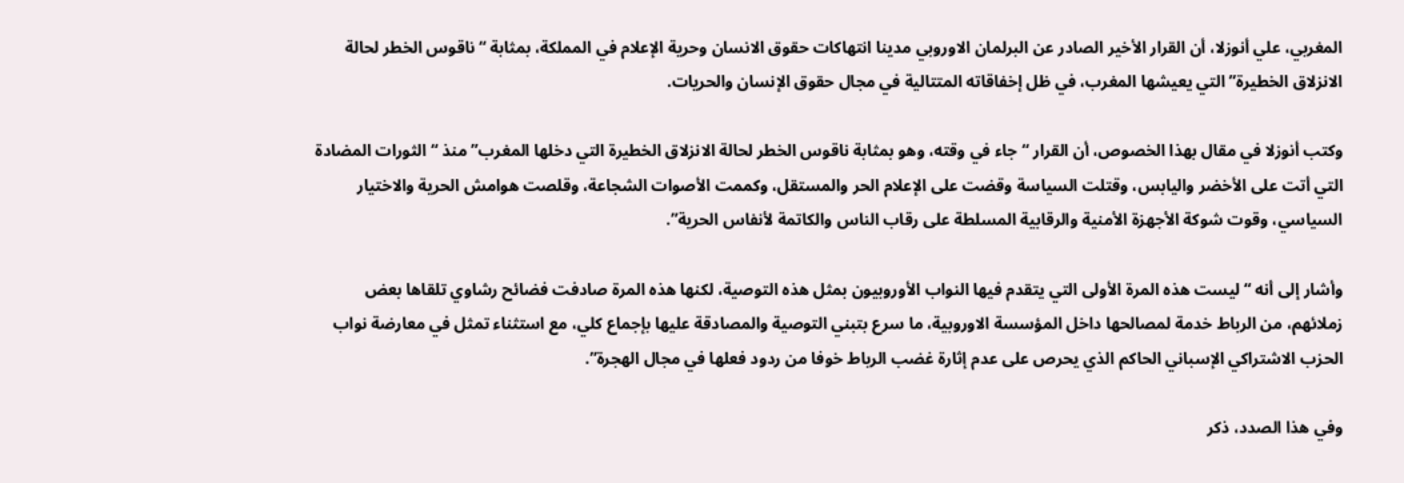المغربي، علي أنوزلا، أن القرار الأخير الصادر عن البرلمان الاوروبي مدينا انتهاكات حقوق الانسان وحرية الإعلام في المملكة، بمثابة “ناقوس الخطر لحالة الانزلاق الخطيرة” التي يعيشها المغرب، في ظل إخفاقاته المتتالية في مجال حقوق الإنسان والحريات.

وكتب أنوزلا في مقال بهذا الخصوص، أن القرار “جاء في وقته، وهو بمثابة ناقوس الخطر لحالة الانزلاق الخطيرة التي دخلها المغرب” منذ “الثورات المضادة التي أتت على الأخضر واليابس، وقتلت السياسة وقضت على الإعلام الحر والمستقل، وكممت الأصوات الشجاعة، وقلصت هوامش الحرية والاختيار السياسي، وقوت شوكة الأجهزة الأمنية والرقابية المسلطة على رقاب الناس والكاتمة لأنفاس الحرية”.

وأشار إلى أنه “ليست هذه المرة الأولى التي يتقدم فيها النواب الأوروبيون بمثل هذه التوصية، لكنها هذه المرة صادفت فضائح رشاوي تلقاها بعض زملائهم، من الرباط خدمة لمصالحها داخل المؤسسة الاوروبية، ما سرع بتبني التوصية والمصادقة عليها بإجماع كلي، مع استثناء تمثل في معارضة نواب الحزب الاشتراكي الإسباني الحاكم الذي يحرص على عدم إثارة غضب الرباط خوفا من ردود فعلها في مجال الهجرة”.

وفي هذا الصدد، ذكر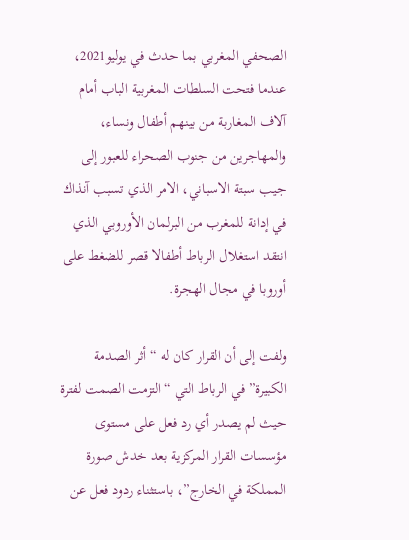الصحفي المغربي بما حدث في يوليو2021، عندما فتحت السلطات المغربية الباب أمام آلاف المغاربة من بينهم أطفال ونساء، والمهاجرين من جنوب الصحراء للعبور إلى جيب سبتة الاسباني، الامر الذي تسبب آنذاك في إدانة للمغرب من البرلمان الأوروبي الذي انتقد استغلال الرباط أطفالا قصر للضغط على أوروبا في مجال الهجرة.

ولفت إلى أن القرار كان له “أثر الصدمة الكبيرة” في الرباط التي “التزمت الصمت لفترة حيث لم يصدر أي رد فعل على مستوى مؤسسات القرار المركزية بعد خدش صورة المملكة في الخارج”، باستثناء ردود فعل عن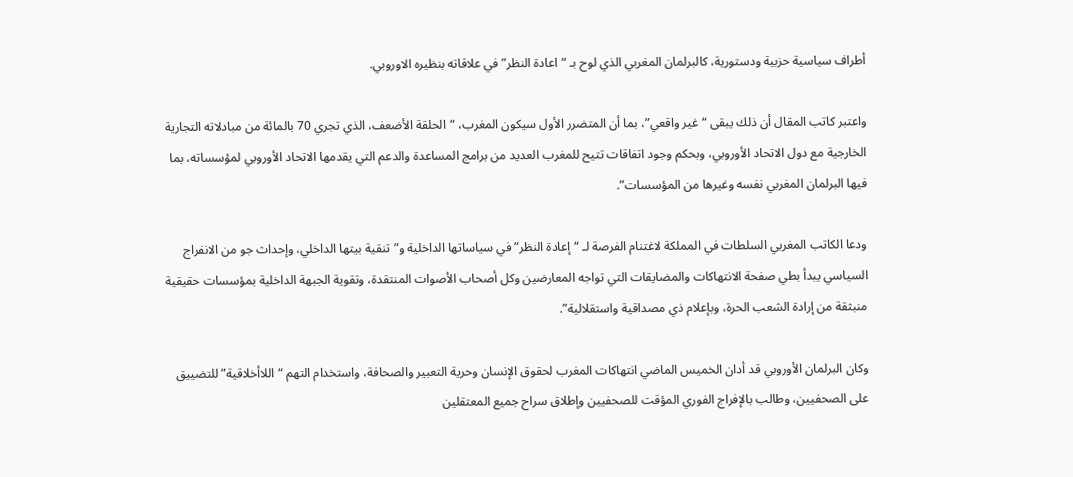أطراف سياسية حزبية ودستورية، كالبرلمان المغربي الذي لوح بـ “اعادة النظر” في علاقاته بنظيره الاوروبي.

واعتبر كاتب المقال أن ذلك يبقى “غير واقعي”، بما أن المتضرر الأول سيكون المغرب، “الحلقة الأضعف، الذي تجري 70 بالمائة من مبادلاته التجارية الخارجية مع دول الاتحاد الأوروبي، وبحكم وجود اتفاقات تتيح للمغرب العديد من برامج المساعدة والدعم التي يقدمها الاتحاد الأوروبي لمؤسساته، بما فيها البرلمان المغربي نفسه وغيرها من المؤسسات”.

ودعا الكاتب المغربي السلطات في المملكة لاغتنام الفرصة لـ “إعادة النظر” في سياساتها الداخلية و”تنقية بيتها الداخلي، وإحداث جو من الانفراج السياسي يبدأ بطي صفحة الانتهاكات والمضايقات التي تواجه المعارضين وكل أصحاب الأصوات المنتقدة، وتقوية الجبهة الداخلية بمؤسسات حقيقية منبثقة من إرادة الشعب الحرة، وبإعلام ذي مصداقية واستقلالية”.

وكان البرلمان الأوروبي قد أدان الخميس الماضي انتهاكات المغرب لحقوق الإنسان وحرية التعبير والصحافة، واستخدام التهم “اللاأخلاقية” للتضييق على الصحفيين، وطالب بالإفراج الفوري المؤقت للصحفيين وإطلاق سراح جميع المعتقلين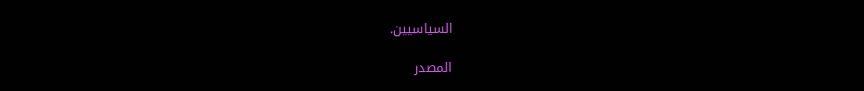السياسيين.

المصدر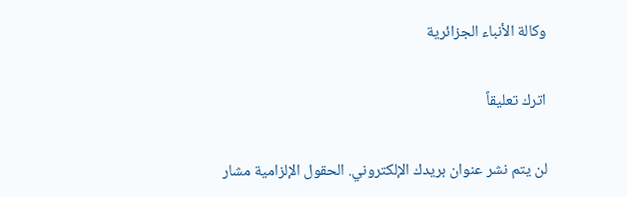وكالة الأنباء الجزائرية

اترك تعليقاً

لن يتم نشر عنوان بريدك الإلكتروني. الحقول الإلزامية مشار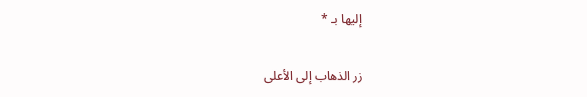إليها بـ *

زر الذهاب إلى الأعلى